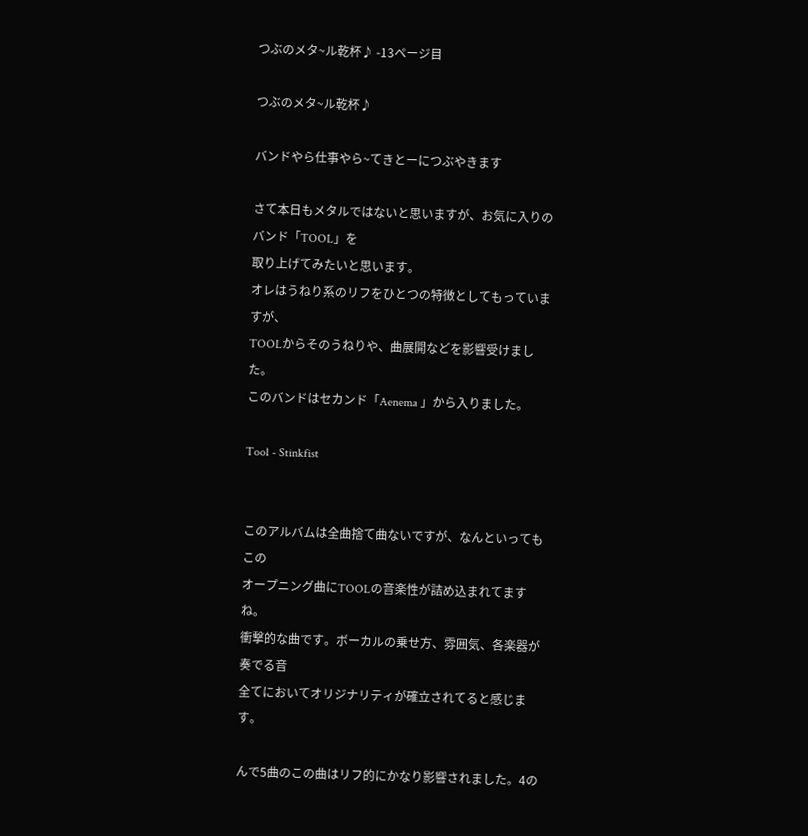つぶのメタ~ル乾杯♪ -13ページ目

つぶのメタ~ル乾杯♪

バンドやら仕事やら~てきとーにつぶやきます

さて本日もメタルではないと思いますが、お気に入りのバンド「TOOL」を
取り上げてみたいと思います。
オレはうねり系のリフをひとつの特徴としてもっていますが、
TOOLからそのうねりや、曲展開などを影響受けました。
このバンドはセカンド「Aenema 」から入りました。

Tool - Stinkfist


このアルバムは全曲捨て曲ないですが、なんといってもこの
オープニング曲にTOOLの音楽性が詰め込まれてますね。
衝撃的な曲です。ボーカルの乗せ方、雰囲気、各楽器が奏でる音
全てにおいてオリジナリティが確立されてると感じます。

んで5曲のこの曲はリフ的にかなり影響されました。4の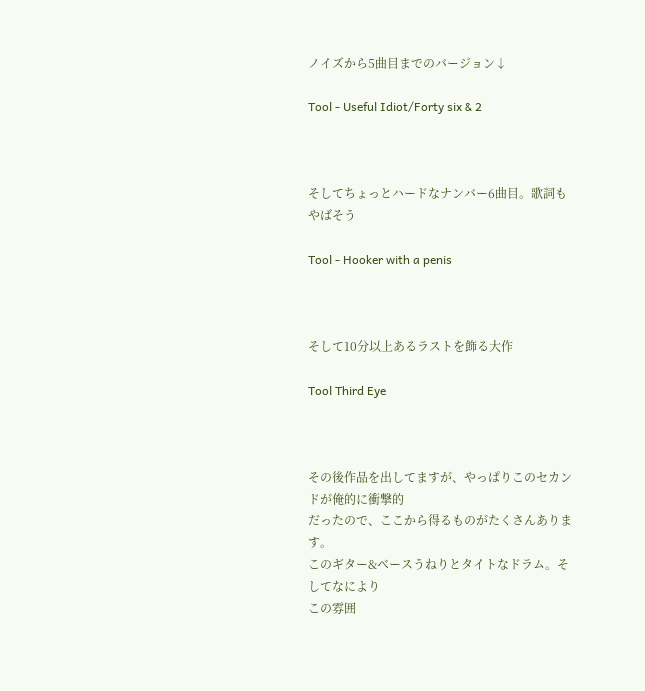ノイズから5曲目までのバージョン↓

Tool - Useful Idiot/Forty six & 2



そしてちょっとハードなナンバー6曲目。歌詞もやばそう

Tool - Hooker with a penis



そして10分以上あるラストを飾る大作

Tool Third Eye



その後作品を出してますが、やっぱりこのセカンドが俺的に衝撃的
だったので、ここから得るものがたくさんあります。
このギター&ベースうねりとタイトなドラム。そしてなにより
この雰囲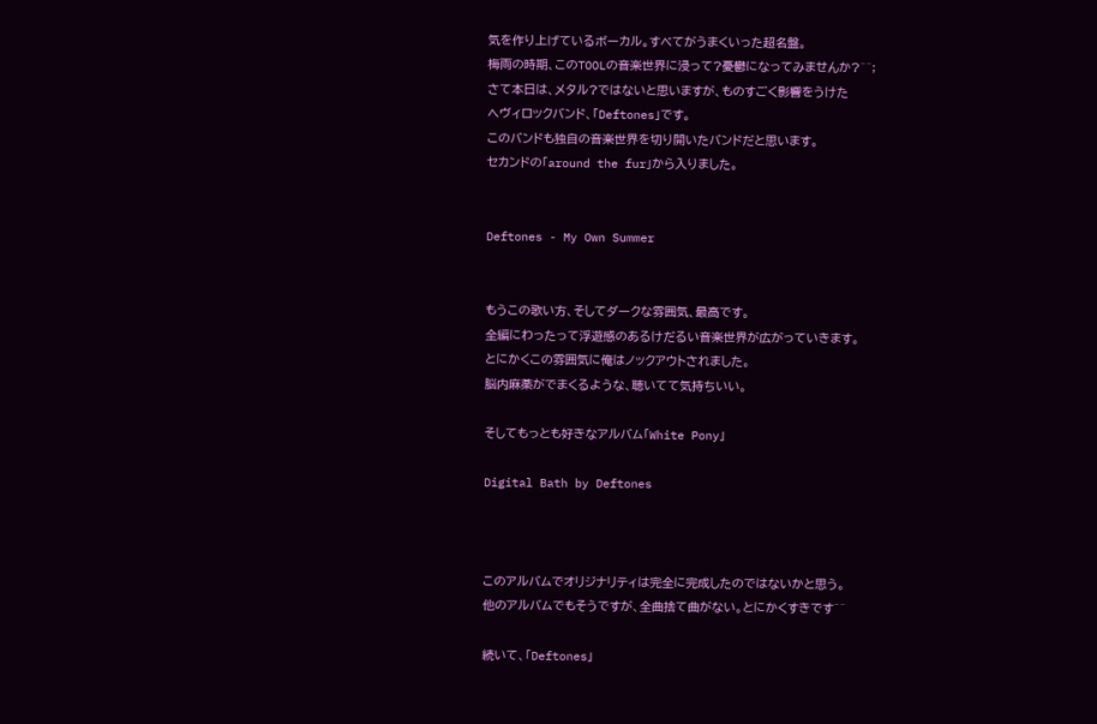気を作り上げているボーカル。すべてがうまくいった超名盤。
梅雨の時期、このTOOLの音楽世界に浸って?憂鬱になってみませんか?^^;
さて本日は、メタル?ではないと思いますが、ものすごく影響をうけた
へヴィロックバンド、「Deftones」です。
このバンドも独自の音楽世界を切り開いたバンドだと思います。
セカンドの「around the fur」から入りました。


Deftones - My Own Summer


もうこの歌い方、そしてダークな雰囲気、最高です。
全編にわったって浮遊感のあるけだるい音楽世界が広がっていきます。
とにかくこの雰囲気に俺はノックアウトされました。
脳内麻薬がでまくるような、聴いてて気持ちいい。

そしてもっとも好きなアルバム「White Pony」

Digital Bath by Deftones



このアルバムでオリジナリティは完全に完成したのではないかと思う。
他のアルバムでもそうですが、全曲捨て曲がない。とにかくすきです^^

続いて、「Deftones」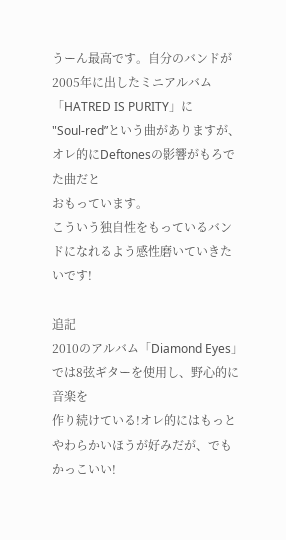うーん最高です。自分のバンドが2005年に出したミニアルバム「HATRED IS PURITY」に
"Soul-red”という曲がありますが、オレ的にDeftonesの影響がもろでた曲だと
おもっています。
こういう独自性をもっているバンドになれるよう感性磨いていきたいです!

追記
2010のアルバム「Diamond Eyes」では8弦ギターを使用し、野心的に音楽を
作り続けている!オレ的にはもっとやわらかいほうが好みだが、でもかっこいい!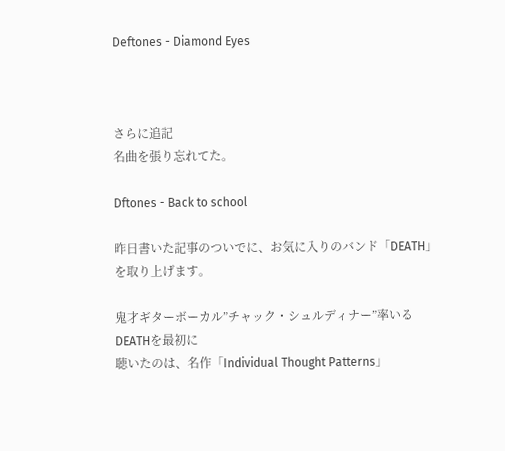Deftones - Diamond Eyes



さらに追記
名曲を張り忘れてた。

Dftones - Back to school

昨日書いた記事のついでに、お気に入りのバンド「DEATH」を取り上げます。

鬼才ギターボーカル”チャック・シュルディナー”率いるDEATHを最初に
聴いたのは、名作「Individual Thought Patterns」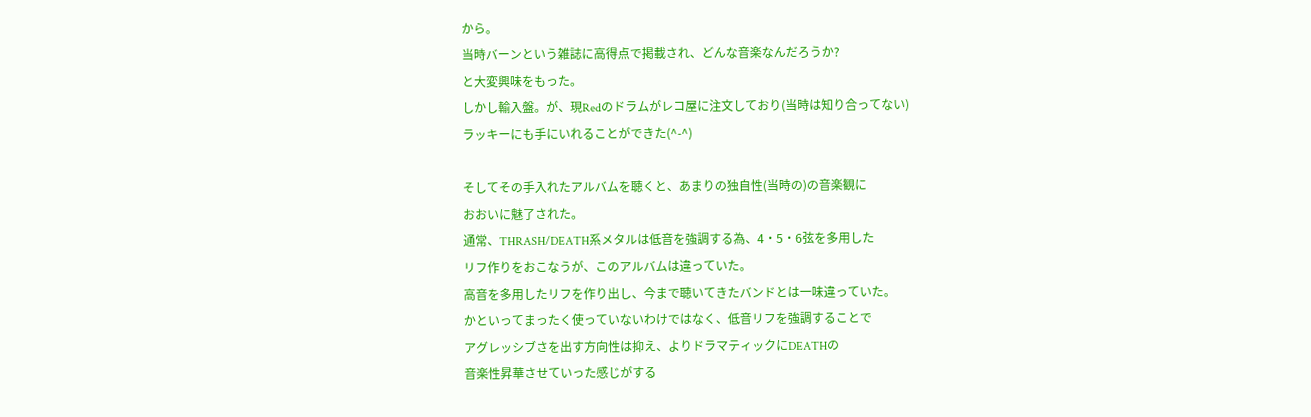から。
当時バーンという雑誌に高得点で掲載され、どんな音楽なんだろうか?
と大変興味をもった。
しかし輸入盤。が、現Redのドラムがレコ屋に注文しており(当時は知り合ってない)
ラッキーにも手にいれることができた(^-^)

そしてその手入れたアルバムを聴くと、あまりの独自性(当時の)の音楽観に
おおいに魅了された。
通常、THRASH/DEATH系メタルは低音を強調する為、4・5・6弦を多用した
リフ作りをおこなうが、このアルバムは違っていた。
高音を多用したリフを作り出し、今まで聴いてきたバンドとは一味違っていた。
かといってまったく使っていないわけではなく、低音リフを強調することで
アグレッシブさを出す方向性は抑え、よりドラマティックにDEATHの
音楽性昇華させていった感じがする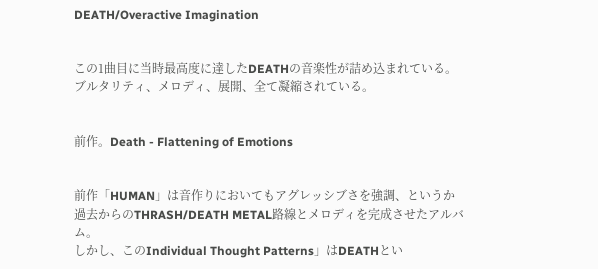DEATH/Overactive Imagination


この1曲目に当時最高度に達したDEATHの音楽性が詰め込まれている。
ブルタリティ、メロディ、展開、全て凝縮されている。


前作。Death - Flattening of Emotions


前作「HUMAN」は音作りにおいてもアグレッシブさを強調、というか
過去からのTHRASH/DEATH METAL路線とメロディを完成させたアルバム。
しかし、このIndividual Thought Patterns」はDEATHとい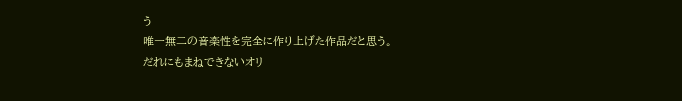う
唯一無二の音楽性を完全に作り上げた作品だと思う。
だれにもまねできないオリ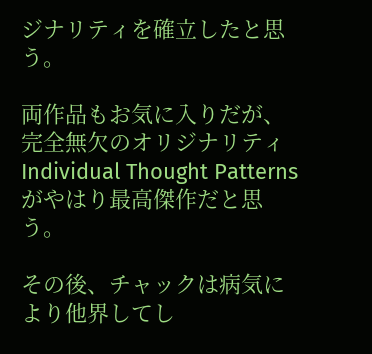ジナリティを確立したと思う。

両作品もお気に入りだが、完全無欠のオリジナリティIndividual Thought Patterns
がやはり最高傑作だと思う。

その後、チャックは病気により他界してし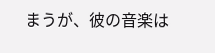まうが、彼の音楽は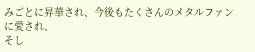みごとに昇華され、今後もたくさんのメタルファンに愛され、
そし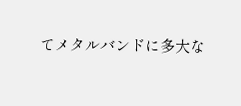てメタルバンドに多大な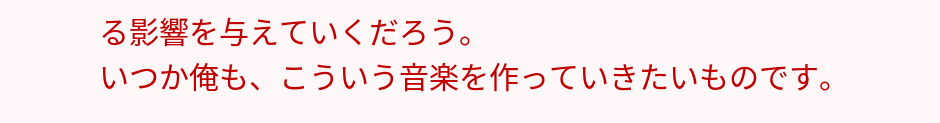る影響を与えていくだろう。
いつか俺も、こういう音楽を作っていきたいものです。